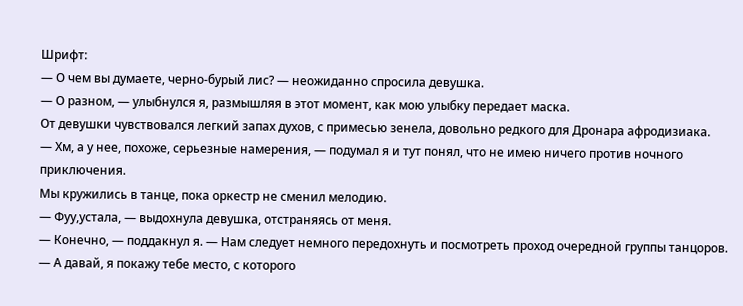Шрифт:
— О чем вы думаете, черно-бурый лис? — неожиданно спросила девушка.
— О разном, — улыбнулся я, размышляя в этот момент, как мою улыбку передает маска.
От девушки чувствовался легкий запах духов, с примесью зенела, довольно редкого для Дронара афродизиака.
— Хм, а у нее, похоже, серьезные намерения, — подумал я и тут понял, что не имею ничего против ночного приключения.
Мы кружились в танце, пока оркестр не сменил мелодию.
— Фуу,устала, — выдохнула девушка, отстраняясь от меня.
— Конечно, — поддакнул я. — Нам следует немного передохнуть и посмотреть проход очередной группы танцоров.
— А давай, я покажу тебе место, с которого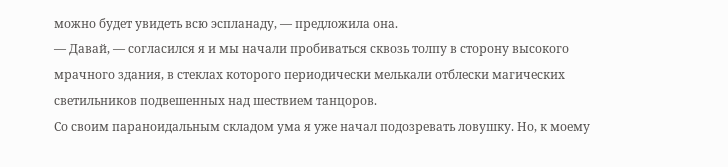можно будет увидеть всю эспланаду, — предложила она.
— Давай, — согласился я и мы начали пробиваться сквозь толпу в сторону высокого мрачного здания, в стеклах которого периодически мелькали отблески магических светильников подвешенных над шествием танцоров.
Со своим параноидальным складом ума я уже начал подозревать ловушку. Но, к моему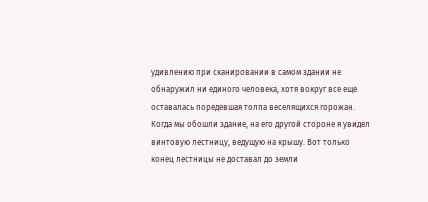удивлению при сканировании в самом здании не обнаружил ни единого человека, хотя вокруг все еще оставалась поредевшая толпа веселящихся горожан.
Когда мы обошли здание, на его другой стороне я увидел винтовую лестницу, ведущую на крышу. Вот только конец лестницы не доставал до земли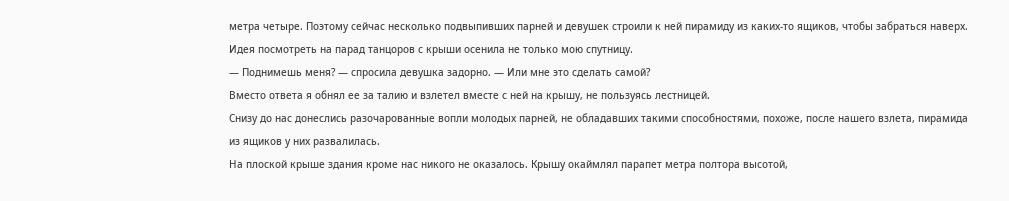метра четыре. Поэтому сейчас несколько подвыпивших парней и девушек строили к ней пирамиду из каких-то ящиков, чтобы забраться наверх. Идея посмотреть на парад танцоров с крыши осенила не только мою спутницу.
— Поднимешь меня? — спросила девушка задорно. — Или мне это сделать самой?
Вместо ответа я обнял ее за талию и взлетел вместе с ней на крышу, не пользуясь лестницей.
Снизу до нас донеслись разочарованные вопли молодых парней, не обладавших такими способностями, похоже, после нашего взлета, пирамида из ящиков у них развалилась.
На плоской крыше здания кроме нас никого не оказалось. Крышу окаймлял парапет метра полтора высотой,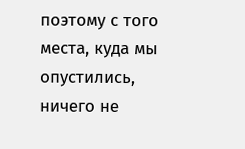поэтому с того места, куда мы опустились, ничего не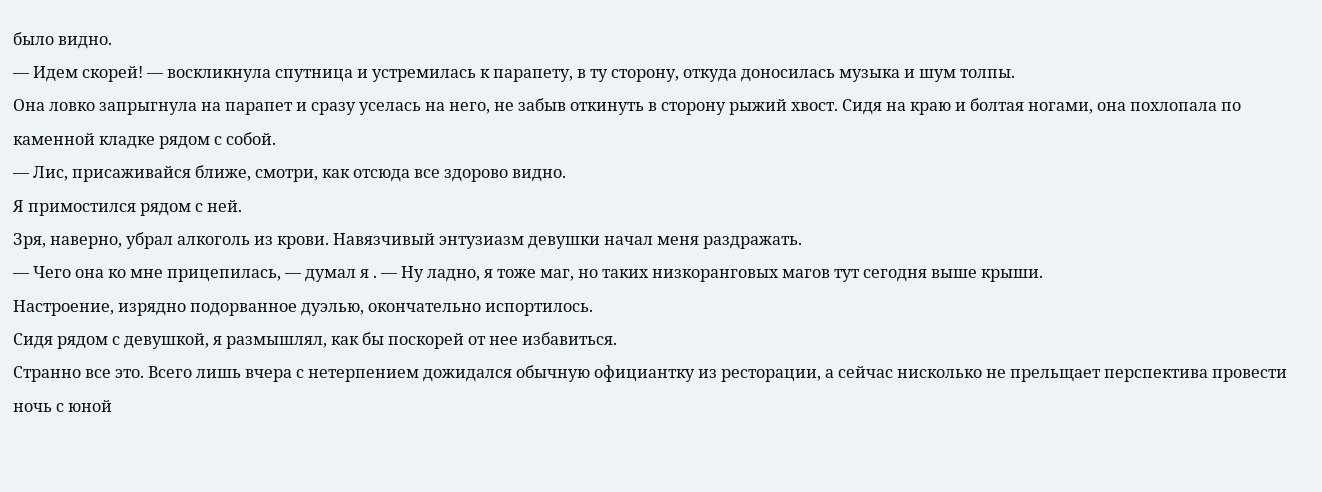было видно.
— Идем скорей! — воскликнула спутница и устремилась к парапету, в ту сторону, откуда доносилась музыка и шум толпы.
Она ловко запрыгнула на парапет и сразу уселась на него, не забыв откинуть в сторону рыжий хвост. Сидя на краю и болтая ногами, она похлопала по каменной кладке рядом с собой.
— Лис, присаживайся ближе, смотри, как отсюда все здорово видно.
Я примостился рядом с ней.
Зря, наверно, убрал алкоголь из крови. Навязчивый энтузиазм девушки начал меня раздражать.
— Чего она ко мне прицепилась, — думал я . — Ну ладно, я тоже маг, но таких низкоранговых магов тут сегодня выше крыши.
Настроение, изрядно подорванное дуэлью, окончательно испортилось.
Сидя рядом с девушкой, я размышлял, как бы поскорей от нее избавиться.
Странно все это. Всего лишь вчера с нетерпением дожидался обычную официантку из ресторации, а сейчас нисколько не прельщает перспектива провести ночь с юной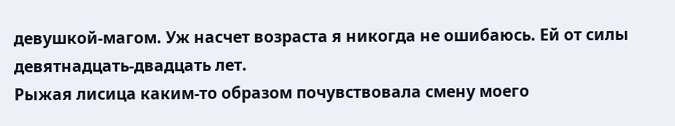девушкой-магом. Уж насчет возраста я никогда не ошибаюсь. Ей от силы девятнадцать-двадцать лет.
Рыжая лисица каким-то образом почувствовала смену моего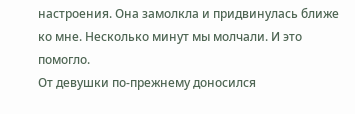настроения. Она замолкла и придвинулась ближе ко мне. Несколько минут мы молчали. И это помогло.
От девушки по-прежнему доносился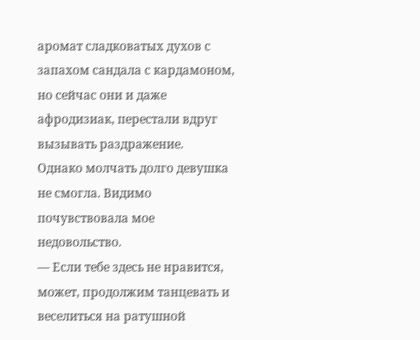аромат сладковатых духов с запахом сандала с кардамоном, но сейчас они и даже афродизиак, перестали вдруг вызывать раздражение.
Однако молчать долго девушка не смогла. Видимо почувствовала мое недовольство.
— Если тебе здесь не нравится, может, продолжим танцевать и веселиться на ратушной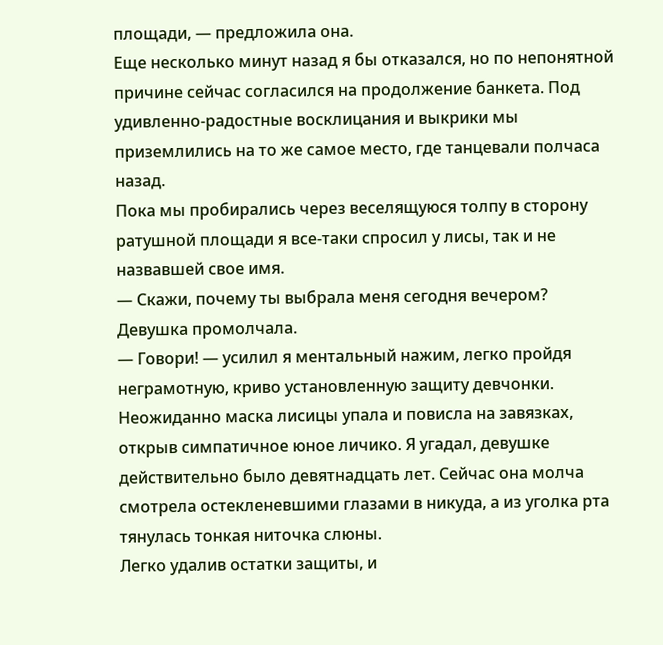площади, — предложила она.
Еще несколько минут назад я бы отказался, но по непонятной причине сейчас согласился на продолжение банкета. Под удивленно-радостные восклицания и выкрики мы приземлились на то же самое место, где танцевали полчаса назад.
Пока мы пробирались через веселящуюся толпу в сторону ратушной площади я все-таки спросил у лисы, так и не назвавшей свое имя.
— Скажи, почему ты выбрала меня сегодня вечером?
Девушка промолчала.
— Говори! — усилил я ментальный нажим, легко пройдя неграмотную, криво установленную защиту девчонки.
Неожиданно маска лисицы упала и повисла на завязках, открыв симпатичное юное личико. Я угадал, девушке действительно было девятнадцать лет. Сейчас она молча смотрела остекленевшими глазами в никуда, а из уголка рта тянулась тонкая ниточка слюны.
Легко удалив остатки защиты, и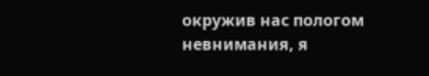окружив нас пологом невнимания, я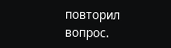повторил вопрос.